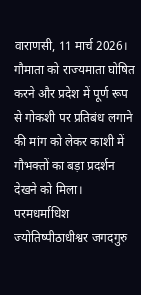वाराणसी, 11 मार्च 2026। गौमाता को राज्यमाता घोषित करने और प्रदेश में पूर्ण रूप से गोकशी पर प्रतिबंध लगाने की मांग को लेकर काशी में गौभक्तों का बड़ा प्रदर्शन देखने को मिला। परमधर्माधिश ज्योतिष्पीठाधीश्वर जगदगुरु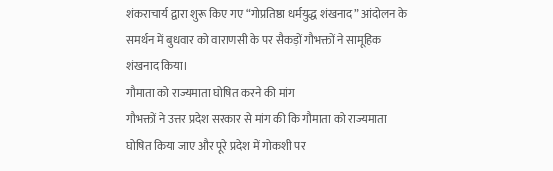शंकराचार्य द्वारा शुरू किए गए “गोप्रतिष्ठा धर्मयुद्ध शंखनाद” आंदोलन के समर्थन में बुधवार को वाराणसी के पर सैकड़ों गौभक्तों ने सामूहिक शंखनाद किया।
गौमाता को राज्यमाता घोषित करने की मांग
गौभक्तों ने उत्तर प्रदेश सरकार से मांग की कि गौमाता को राज्यमाता घोषित किया जाए और पूरे प्रदेश में गोकशी पर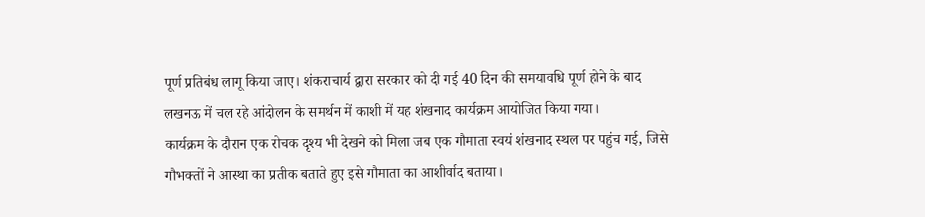पूर्ण प्रतिबंध लागू किया जाए। शंकराचार्य द्वारा सरकार को दी गई 40 दिन की समयावधि पूर्ण होने के बाद लखनऊ में चल रहे आंदोलन के समर्थन में काशी में यह शंखनाद कार्यक्रम आयोजित किया गया।
कार्यक्रम के दौरान एक रोचक दृश्य भी देखने को मिला जब एक गौमाता स्वयं शंखनाद स्थल पर पहुंच गई, जिसे गौभक्तों ने आस्था का प्रतीक बताते हुए इसे गौमाता का आशीर्वाद बताया।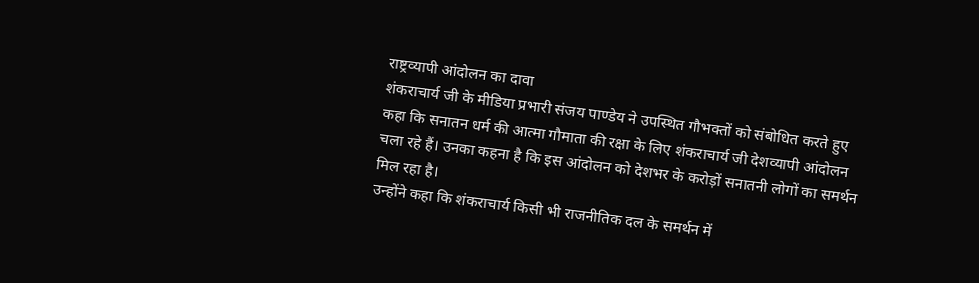राष्ट्रव्यापी आंदोलन का दावा
शंकराचार्य जी के मीडिया प्रभारी संजय पाण्डेय ने उपस्थित गौभक्तों को संबोधित करते हुए कहा कि सनातन धर्म की आत्मा गौमाता की रक्षा के लिए शंकराचार्य जी देशव्यापी आंदोलन चला रहे हैं। उनका कहना है कि इस आंदोलन को देशभर के करोड़ों सनातनी लोगों का समर्थन मिल रहा है।
उन्होंने कहा कि शंकराचार्य किसी भी राजनीतिक दल के समर्थन में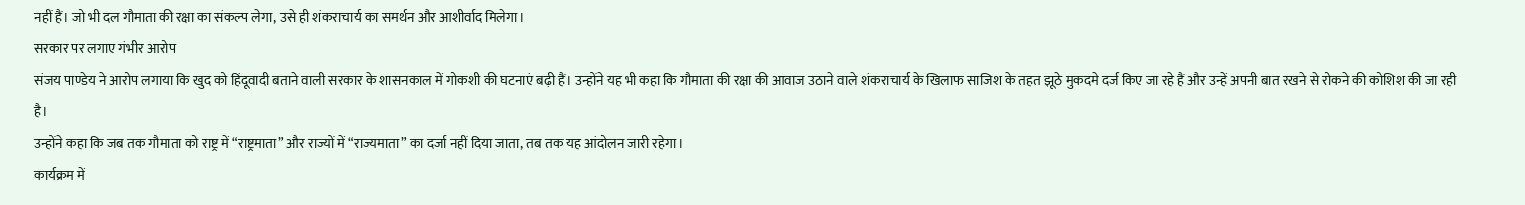नहीं हैं। जो भी दल गौमाता की रक्षा का संकल्प लेगा, उसे ही शंकराचार्य का समर्थन और आशीर्वाद मिलेगा।
सरकार पर लगाए गंभीर आरोप
संजय पाण्डेय ने आरोप लगाया कि खुद को हिंदूवादी बताने वाली सरकार के शासनकाल में गोकशी की घटनाएं बढ़ी हैं। उन्होंने यह भी कहा कि गौमाता की रक्षा की आवाज उठाने वाले शंकराचार्य के खिलाफ साजिश के तहत झूठे मुकदमे दर्ज किए जा रहे हैं और उन्हें अपनी बात रखने से रोकने की कोशिश की जा रही है।
उन्होंने कहा कि जब तक गौमाता को राष्ट्र में “राष्ट्रमाता” और राज्यों में “राज्यमाता” का दर्जा नहीं दिया जाता, तब तक यह आंदोलन जारी रहेगा।
कार्यक्रम में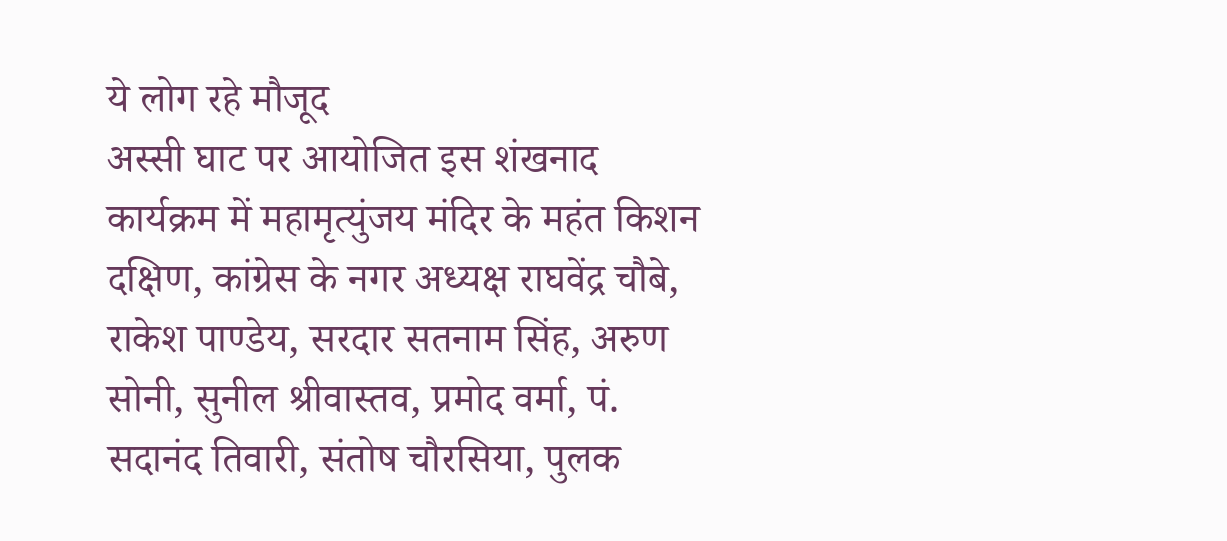ये लोग रहे मौजूद
अस्सी घाट पर आयोजित इस शंखनाद कार्यक्रम में महामृत्युंजय मंदिर के महंत किशन दक्षिण, कांग्रेस के नगर अध्यक्ष राघवेंद्र चौबे, राकेश पाण्डेय, सरदार सतनाम सिंह, अरुण सोनी, सुनील श्रीवास्तव, प्रमोद वर्मा, पं. सदानंद तिवारी, संतोष चौरसिया, पुलक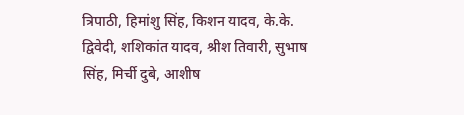त्रिपाठी, हिमांशु सिंह, किशन यादव, के.के. द्विवेदी, शशिकांत यादव, श्रीश तिवारी, सुभाष सिंह, मिर्ची दुबे, आशीष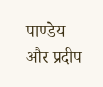पाण्डेय और प्रदीप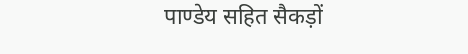पाण्डेय सहित सैकड़ों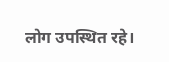लोग उपस्थित रहे।